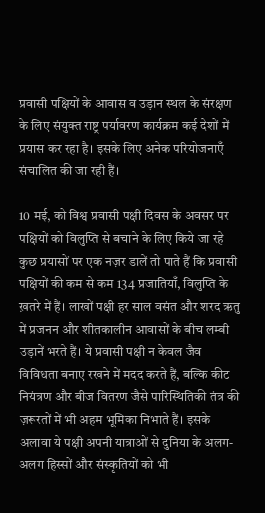प्रवासी पक्षियों के आवास व उड़ान स्थल के संरक्षण के लिए संयुक्त राष्ट्र पर्यावरण कार्यक्रम कई देशों में प्रयास कर रहा है। इसके लिए अनेक परियोजनाएँ संचालित की जा रही हैं।

10 मई, को विश्व प्रवासी पक्षी दिवस के अवसर पर पक्षियों को विलुप्ति से बचाने के लिए किये जा रहे कुछ प्रयासों पर एक नज़र डालें तो पाते हैं कि प्रवासी पक्षियों की कम से कम 134 प्रजातियाँ, विलुप्ति के ख़तरे में हैं। लाखों पक्षी हर साल वसंत और शरद ऋतु में प्रजनन और शीतकालीन आवासों के बीच लम्बी उड़ानें भरते हैं। ये प्रवासी पक्षी न केवल जैव विविधता बनाए रखने में मदद करते हैं, बल्कि कीट नियंत्रण और बीज वितरण जैसे पारिस्थितिकी तंत्र की ज़रूरतों में भी अहम भूमिका निभाते हैं। इसके अलावा ये पक्षी अपनी यात्राओं से दुनिया के अलग-अलग हिस्सों और संस्कृतियों को भी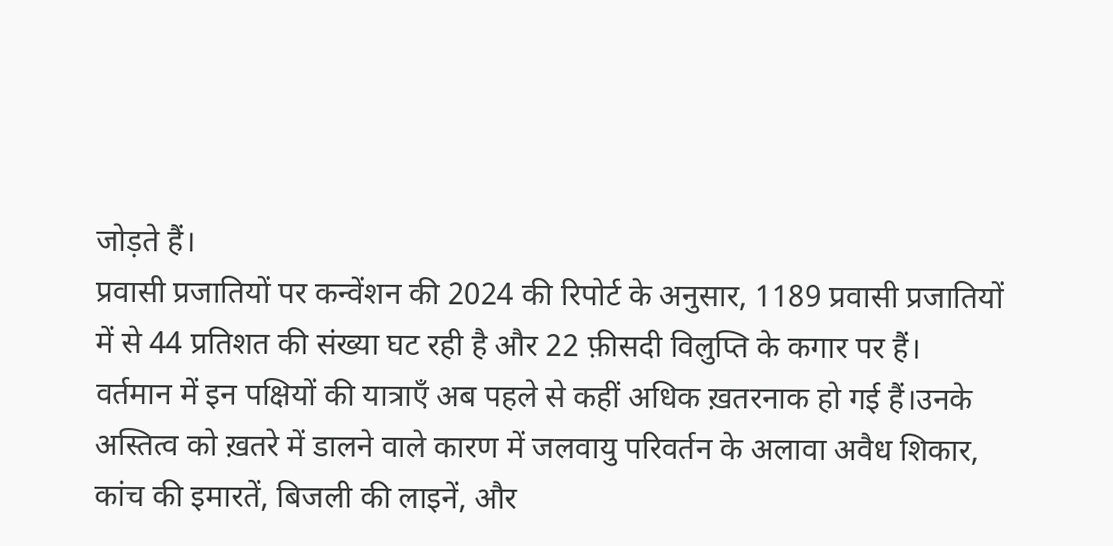जोड़ते हैं।
प्रवासी प्रजातियों पर कन्वेंशन की 2024 की रिपोर्ट के अनुसार, 1189 प्रवासी प्रजातियों में से 44 प्रतिशत की संख्या घट रही है और 22 फ़ीसदी विलुप्ति के कगार पर हैं।
वर्तमान में इन पक्षियों की यात्राएँ अब पहले से कहीं अधिक ख़तरनाक हो गई हैं।उनके अस्तित्व को ख़तरे में डालने वाले कारण में जलवायु परिवर्तन के अलावा अवैध शिकार, कांच की इमारतें, बिजली की लाइनें, और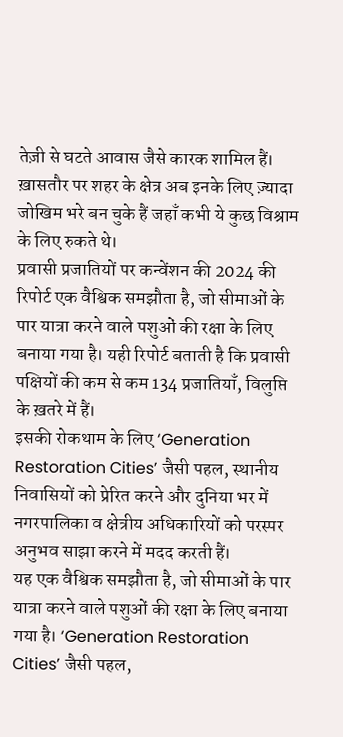तेज़ी से घटते आवास जैसे कारक शामिल हैं। ख़ासतौर पर शहर के क्षेत्र अब इनके लिए ज़्यादा जोखिम भरे बन चुके हैं जहाँ कभी ये कुछ विश्राम के लिए रुकते थे।
प्रवासी प्रजातियों पर कन्वेंशन की 2024 की रिपोर्ट एक वैश्विक समझौता है, जो सीमाओं के पार यात्रा करने वाले पशुओं की रक्षा के लिए बनाया गया है। यही रिपोर्ट बताती है कि प्रवासी पक्षियों की कम से कम 134 प्रजातियाँ, विलुप्ति के ख़तरे में हैं।
इसकी रोकथाम के लिए ‘Generation Restoration Cities’ जैसी पहल, स्थानीय निवासियों को प्रेरित करने और दुनिया भर में नगरपालिका व क्षेत्रीय अधिकारियों को परस्पर अनुभव साझा करने में मदद करती हैं।
यह एक वैश्विक समझौता है, जो सीमाओं के पार यात्रा करने वाले पशुओं की रक्षा के लिए बनाया गया है। ‘Generation Restoration Cities’ जैसी पहल,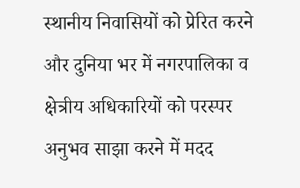स्थानीय निवासियों को प्रेरित करने और दुनिया भर में नगरपालिका व क्षेत्रीय अधिकारियों को परस्पर अनुभव साझा करने में मदद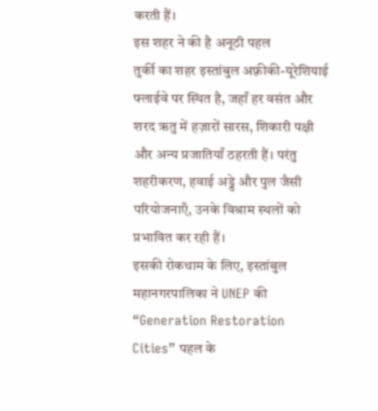करती हैं।
इस शहर ने की है अनूठी पहल
तुर्की का शहर इस्तांबुल अफ़्रीकी-यूरेशियाई फ्लाईवे पर स्थित है, जहाँ हर वसंत और शरद ऋतु में हज़ारों सारस, शिकारी पक्षी और अन्य प्रजातियाँ ठहरती हैं। परंतु शहरीकरण, हवाई अड्डे और पुल जैसी परियोजनाएँ, उनके विश्राम स्थलों को प्रभावित कर रही हैं।
इसकी रोकथाम के लिए, इस्तांबुल महानगरपालिका ने UNEP की “Generation Restoration Cities” पहल के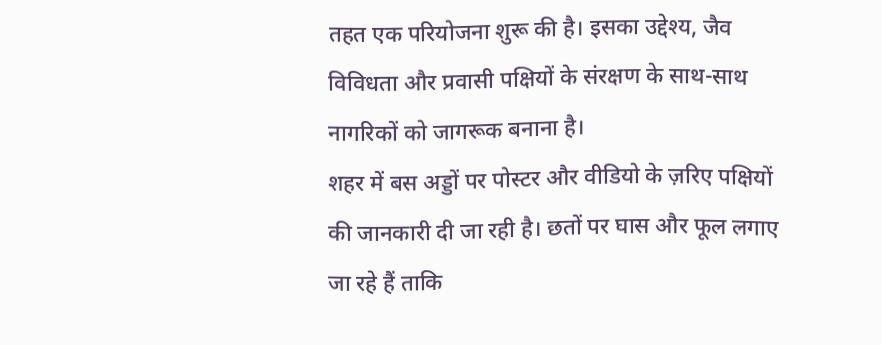तहत एक परियोजना शुरू की है। इसका उद्देश्य, जैव विविधता और प्रवासी पक्षियों के संरक्षण के साथ-साथ नागरिकों को जागरूक बनाना है।
शहर में बस अड्डों पर पोस्टर और वीडियो के ज़रिए पक्षियों की जानकारी दी जा रही है। छतों पर घास और फूल लगाए जा रहे हैं ताकि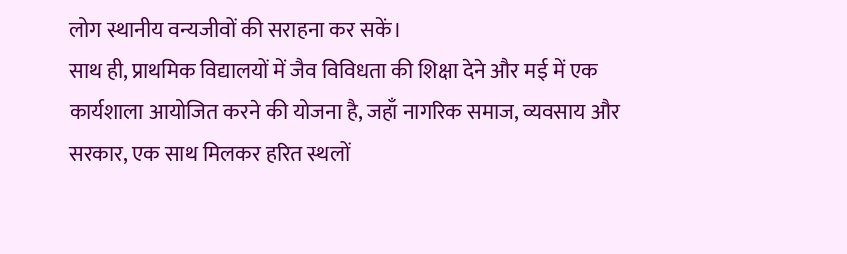लोग स्थानीय वन्यजीवों की सराहना कर सकें।
साथ ही, प्राथमिक विद्यालयों में जैव विविधता की शिक्षा देने और मई में एक कार्यशाला आयोजित करने की योजना है, जहाँ नागरिक समाज, व्यवसाय और सरकार, एक साथ मिलकर हरित स्थलों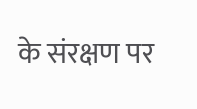के संरक्षण पर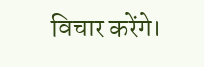विचार करेंगे।